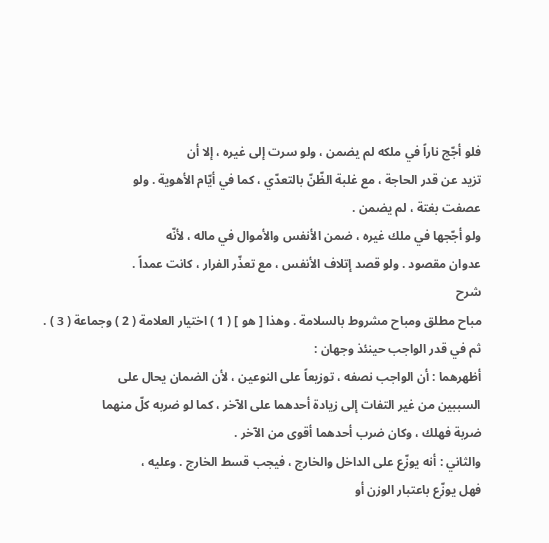فلو أجّج ناراً في ملكه لم يضمن ، ولو سرت إلى غيره ، إلا أن
تزيد عن قدر الحاجة ، مع غلبة الظّنّ بالتعدّي ، كما في أيّام الأهوية . ولو
عصفت بغتة ، لم يضمن .
ولو أجّجها في ملك غيره ، ضمن الأنفس والأموال في ماله ، لأنّه
عدوان مقصود . ولو قصد إتلاف الأنفس ، مع تعذّر الفرار ، كانت عمداً .
شرح
مباح مطلق ومباح مشروط بالسلامة . وهذا [ هو ] ( 1 ) اختيار العلامة ( 2 ) وجماعة ( 3 ) .
ثم في قدر الواجب حينئذ وجهان :
أظهرهما : أن الواجب نصفه ، توزيعاً على النوعين ، لأن الضمان يحال على
السببين من غير التفات إلى زيادة أحدهما على الآخر ، كما لو ضربه كلّ منهما
ضربة فهلك ، وكان ضرب أحدهما أقوى من الآخر .
والثاني : أنه يوزّع على الداخل والخارج ، فيجب قسط الخارج . وعليه ،
فهل يوزّع باعتبار الوزن أو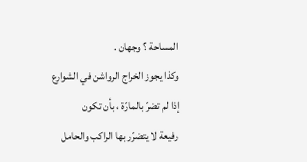المساحة ؟ وجهان .
وكذا يجوز الخراج الرواشن في الشوارع إذا لم تضرّ بالمارّة ، بأن تكون
رفيعة لا يتضرّر بها الراكب والحامل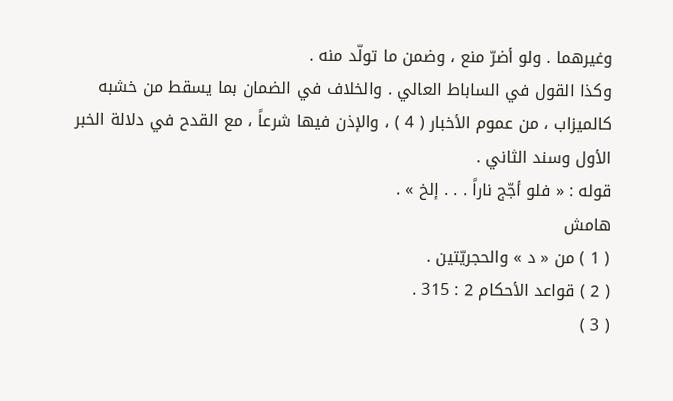وغيرهما . ولو أضرّ منع ، وضمن ما تولّد منه .
وكذا القول في الساباط العالي . والخلاف في الضمان بما يسقط من خشبه
كالميزاب ، من عموم الأخبار ( 4 ) ، والإذن فيها شرعاً ، مع القدح في دلالة الخبر
الأول وسند الثاني .
قوله : « فلو أجّج ناراً . . . إلخ » .
هامش
( 1 ) من « د » والحجريّتين .
( 2 ) قواعد الأحكام 2 : 315 .
( 3 )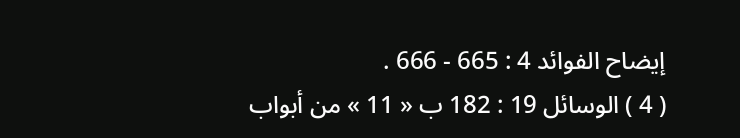إيضاح الفوائد 4 : 665 - 666 .
( 4 ) الوسائل 19 : 182 ب « 11 » من أبواب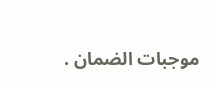موجبات الضمان .